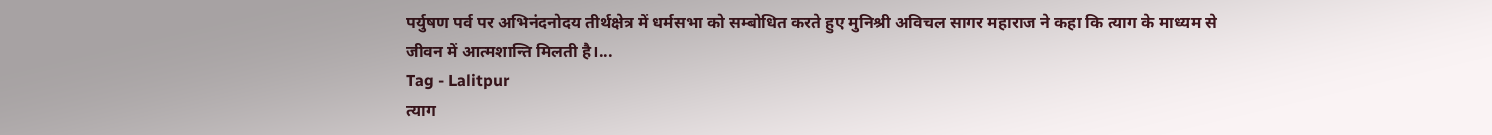पर्युषण पर्व पर अभिनंदनोदय तीर्थक्षेत्र में धर्मसभा को सम्बोधित करते हुए मुनिश्री अविचल सागर महाराज ने कहा कि त्याग के माध्यम से जीवन में आत्मशान्ति मिलती है।...
Tag - Lalitpur
त्याग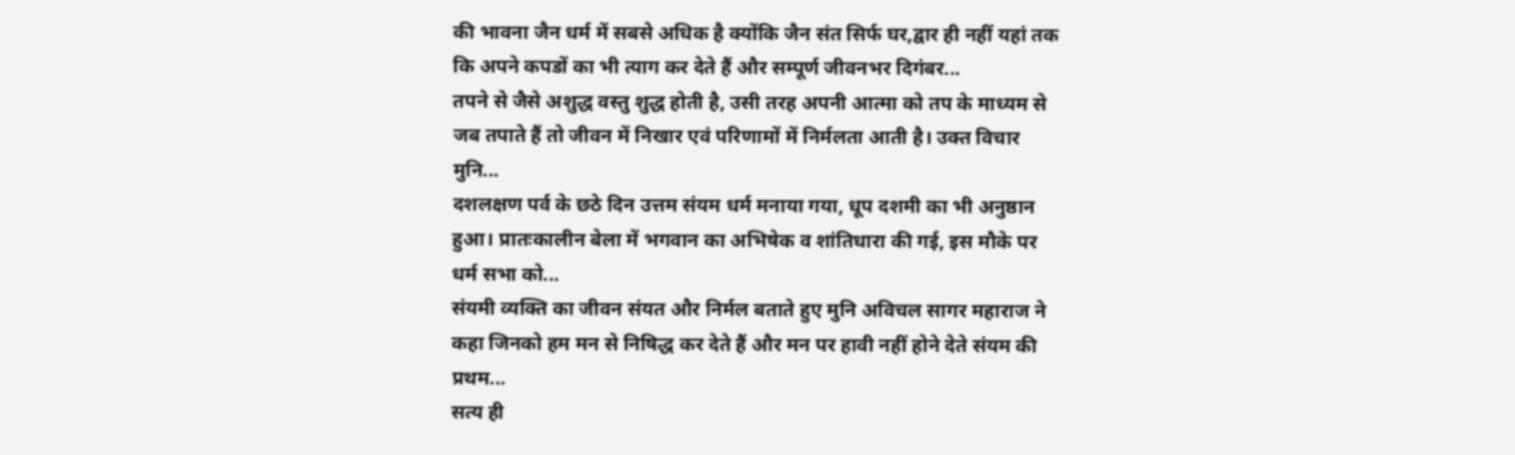की भावना जैन धर्म में सबसे अधिक है क्योंकि जैन संत सिर्फ घर,द्वार ही नहीं यहां तक कि अपने कपडों का भी त्याग कर देते हैं और सम्पूर्ण जीवनभर दिगंबर...
तपने से जैसे अशुद्ध वस्तु शुद्ध होती है, उसी तरह अपनी आत्मा को तप के माध्यम से जब तपाते हैं तो जीवन में निखार एवं परिणामों में निर्मलता आती है। उक्त विचार मुनि...
दशलक्षण पर्व के छठे दिन उत्तम संयम धर्म मनाया गया, धूप दशमी का भी अनुष्ठान हुआ। प्रातःकालीन बेला में भगवान का अभिषेक व शांतिधारा की गई, इस मौके पर धर्म सभा को...
संयमी व्यक्ति का जीवन संयत और निर्मल बताते हुए मुनि अविचल सागर महाराज ने कहा जिनको हम मन से निषिद्ध कर देते हैं और मन पर हावी नहीं होने देते संयम की प्रथम...
सत्य ही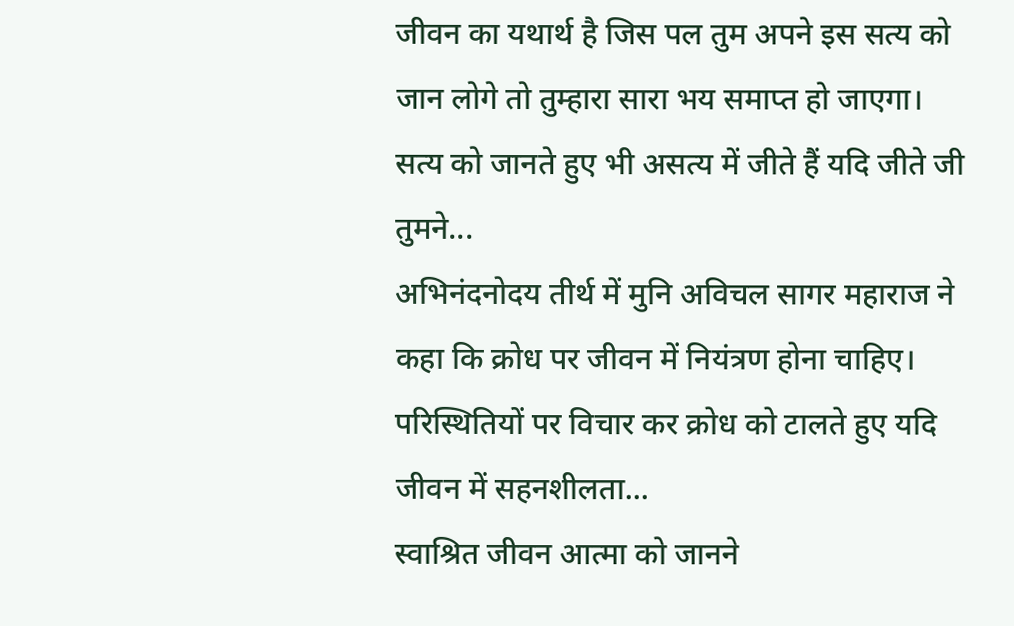जीवन का यथार्थ है जिस पल तुम अपने इस सत्य को जान लोगे तो तुम्हारा सारा भय समाप्त हो जाएगा। सत्य को जानते हुए भी असत्य में जीते हैं यदि जीते जी तुमने...
अभिनंदनोदय तीर्थ में मुनि अविचल सागर महाराज ने कहा कि क्रोध पर जीवन में नियंत्रण होना चाहिए। परिस्थितियों पर विचार कर क्रोध को टालते हुए यदि जीवन में सहनशीलता...
स्वाश्रित जीवन आत्मा को जानने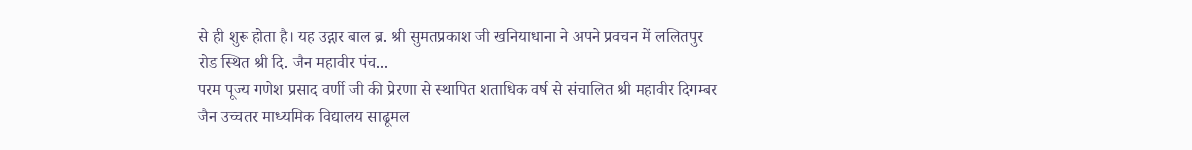से ही शुरू होता है। यह उद्गार बाल ब्र. श्री सुमतप्रकाश जी खनियाधाना ने अपने प्रवचन में ललितपुर रोड स्थित श्री दि. जैन महावीर पंच...
परम पूज्य गणेश प्रसाद वर्णी जी की प्रेरणा से स्थापित शताधिक वर्ष से संचालित श्री महावीर दिगम्बर जैन उच्चतर माध्यमिक विद्यालय साढूमल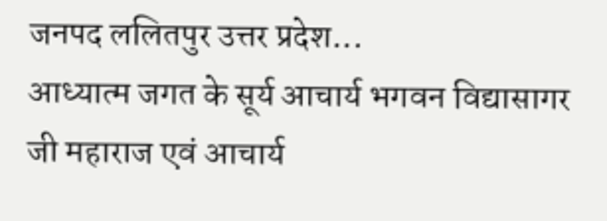जनपद ललितपुर उत्तर प्रदेश...
आध्यात्म जगत के सूर्य आचार्य भगवन विद्यासागर जी महाराज एवं आचार्य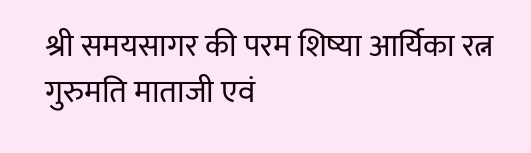श्री समयसागर की परम शिष्या आर्यिका रत्न गुरुमति माताजी एवं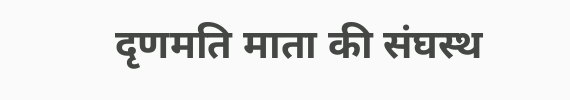दृणमति माता की संघस्थ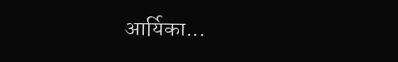आर्यिका...